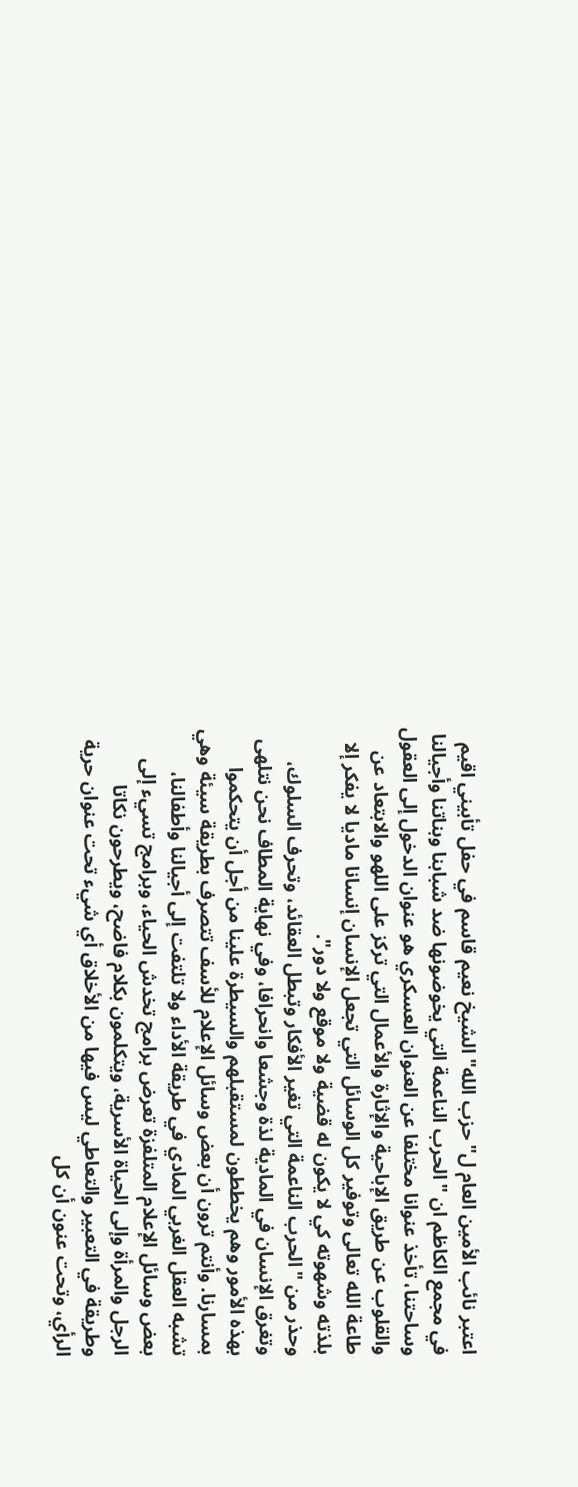اعتبر نائب الأمين العام ل"حزب الله" الشيخ نعيم قاسم في حفل تأبيني اقيم في مجمع الكاظم ان "الحرب الناعمة التي يخوضونها ضد شبابنا وبناتنا وأجيالنا وساحتنا، تأخذ عنوانا مختلفا عن العنوان العسكري هو عنوان الدخول إلى العقول والقلوب عن طريق الإباحية والإثارة والأعمال التي تركز على اللهو والابتعاد عن طاعة الله تعالى وتوفير كل الوسائل التي تجعل الإنسان إنسانا ماديا لا يفكر إلا بلذته وشهوته كي لا يكون له قضية ولا موقع ولا دور".
وحذر من "الحرب الناعمة التي تغير الأفكار وتبطل العقائد، وتحرف السلوك، وتغرق الإنسان في المادية لذة وجشعا وانحرافا، وفي نهاية المطاف نحن نتلهى بهذه الأمور وهم يخططون لمستقبلهم والسيطرة علينا من أجل أن يتحكموا بمسارنا. وأنتم ترون أن بعض وسائل الإعلام للأسف تتصرف بطريقة سيئة وهي تشبه العقل الغربي المادي في طريقة الأداء ولا تلتفت إلى أجيالنا وأطفالنا، بعض وسائل الإعلام المتلفزة تعرض برامج تخدش الحياء، وبرامج تسيء إلى الرجل والمرأة وإلى الحياة الأسرية، ويتكلمون بكلام فاضح، ويطرحون نكاتا وطريقة في التعبير والتعاطي ليس فيها من الأخلاق أي شيء تحت عنوان حرية الرأي، وتحت عنون أن كل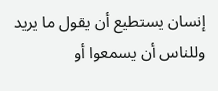إنسان يستطيع أن يقول ما يريد وللناس أن يسمعوا أو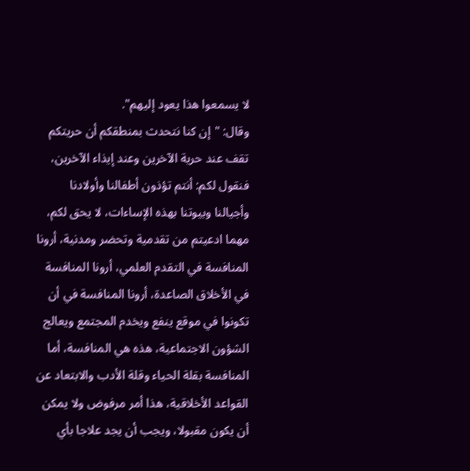لا يسمعوا هذا يعود إليهم".
وقال: "إن كنا نتحدث بمنطقكم أن حريتكم تقف عند حرية الآخرين وعند إيذاء الآخرين، فنقول لكم: أنتم تؤذون أطفالنا وأولادنا وأجيالنا وبيوتنا بهذه الإساءات، لا يحق لكم، مهما ادعيتم من تقدمية وتحضر ومدنية، أرونا المنافسة في التقدم العلمي، أرونا المنافسة في الأخلاق الصاعدة، أرونا المنافسة في أن تكونوا في موقع ينفع ويخدم المجتمع ويعالج الشؤون الاجتماعية، هذه هي المنافسة، أما المنافسة بقلة الحياء وقلة الأدب والابتعاد عن القواعد الأخلاقية، هذا أمر مرفوض ولا يمكن أن يكون مقبولا، ويجب أن يجد علاجا بأي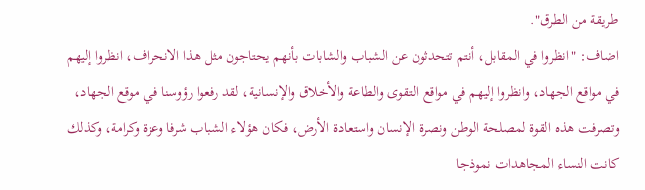طريقة من الطرق".
اضاف: "انظروا في المقابل، أنتم تتحدثون عن الشباب والشابات بأنهم يحتاجون مثل هذا الانحراف، انظروا إليهم في مواقع الجهاد، وانظروا إليهم في مواقع التقوى والطاعة والأخلاق والإنسانية، لقد رفعوا رؤوسنا في موقع الجهاد، وتصرفت هذه القوة لمصلحة الوطن ونصرة الإنسان واستعادة الأرض، فكان هؤلاء الشباب شرفا وعزة وكرامة، وكذلك كانت النساء المجاهدات نموذجا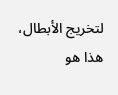لتخريج الأبطال، هذا هو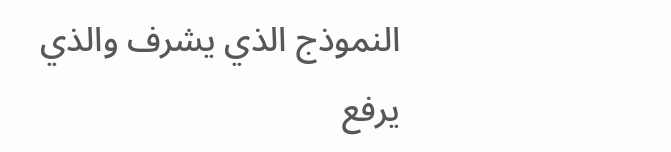النموذج الذي يشرف والذي يرفع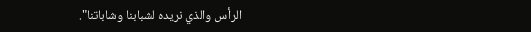الرأس والذي نريده لشبابنا وشاباتنا".